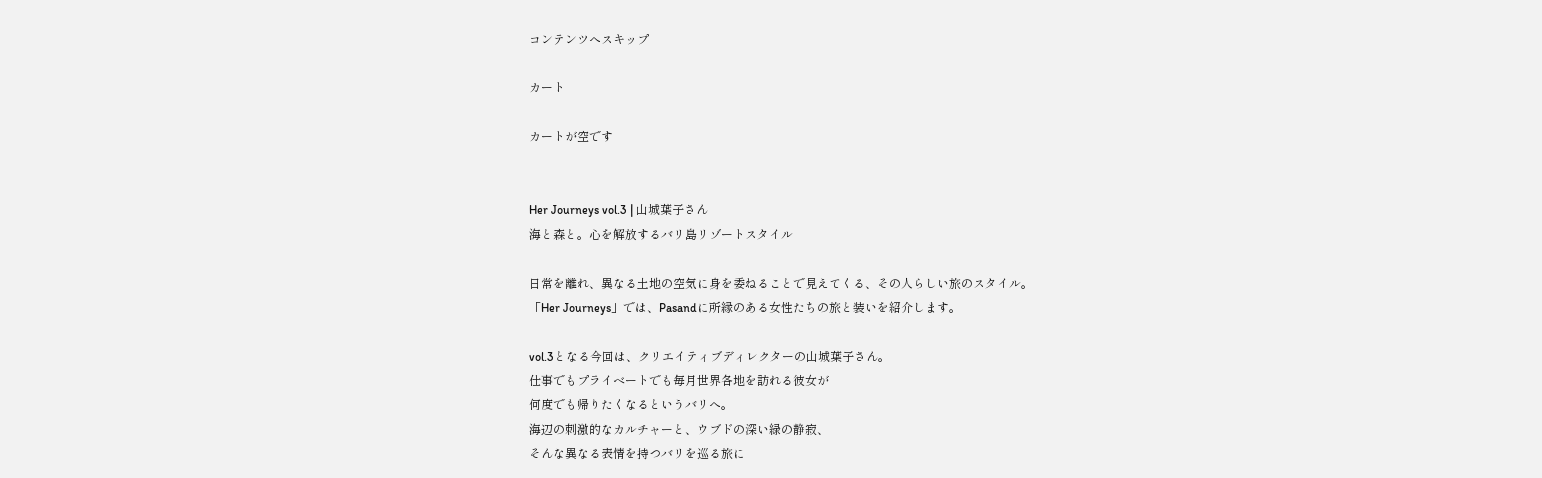コンテンツへスキップ

カート

カートが空です


Her Journeys vol.3 | 山城葉子さん
海と森と。心を解放するバリ島リゾートスタイル

日常を離れ、異なる土地の空気に身を委ねることで見えてくる、その人らしい旅のスタイル。
「Her Journeys」では、Pasandに所縁のある女性たちの旅と装いを紹介します。

vol.3となる今回は、クリエイティブディレクターの山城葉子さん。
仕事でもプライベートでも毎月世界各地を訪れる彼女が
何度でも帰りたくなるというバリへ。
海辺の刺激的なカルチャーと、ウブドの深い緑の静寂、
そんな異なる表情を持つバリを巡る旅に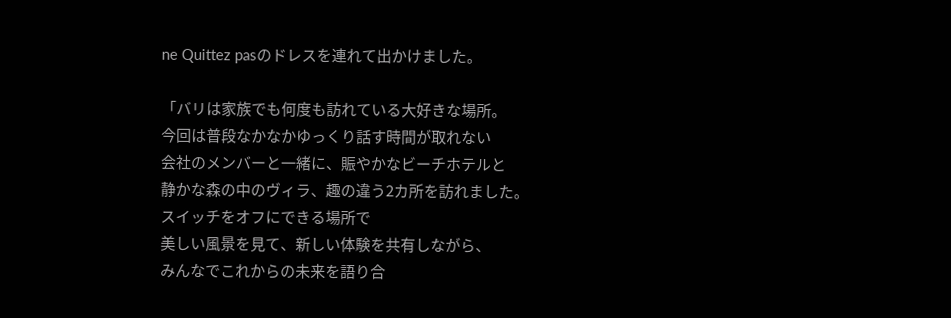ne Quittez pasのドレスを連れて出かけました。

「バリは家族でも何度も訪れている大好きな場所。
今回は普段なかなかゆっくり話す時間が取れない
会社のメンバーと一緒に、賑やかなビーチホテルと
静かな森の中のヴィラ、趣の違う2カ所を訪れました。
スイッチをオフにできる場所で
美しい風景を見て、新しい体験を共有しながら、
みんなでこれからの未来を語り合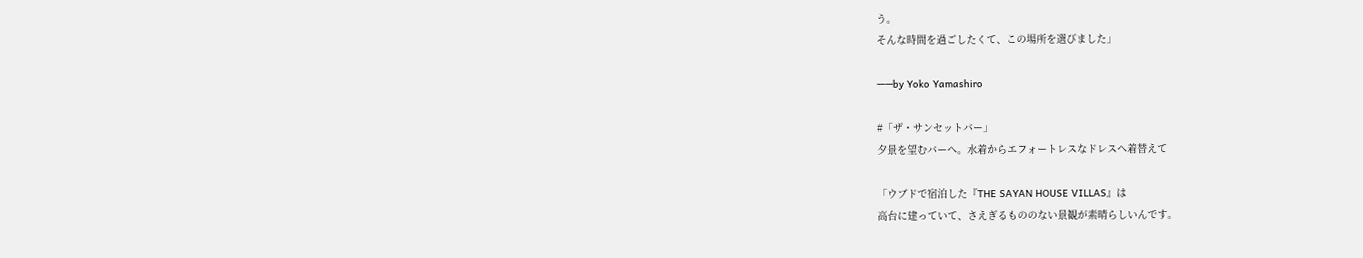う。
そんな時間を過ごしたくて、この場所を選びました」

——by Yoko Yamashiro

#「ザ・サンセットバー」
夕景を望むバーへ。水着からエフォートレスなドレスへ着替えて

「ウブドで宿泊した『THE SAYAN HOUSE VILLAS』は
高台に建っていて、さえぎるもののない景観が素晴らしいんです。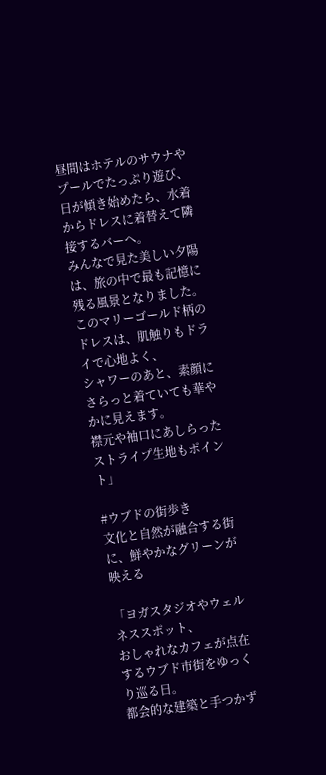昼間はホテルのサウナやプールでたっぷり遊び、
日が傾き始めたら、水着からドレスに着替えて隣接するバーへ。
みんなで見た美しい夕陽は、旅の中で最も記憶に残る風景となりました。
このマリーゴールド柄のドレスは、肌触りもドライで心地よく、
シャワーのあと、素顔にさらっと着ていても華やかに見えます。
襟元や袖口にあしらったストライプ生地もポイント」

#ウブドの街歩き
文化と自然が融合する街に、鮮やかなグリーンが映える

「ヨガスタジオやウェルネススポット、
おしゃれなカフェが点在するウブド市街をゆっくり巡る日。
都会的な建築と手つかず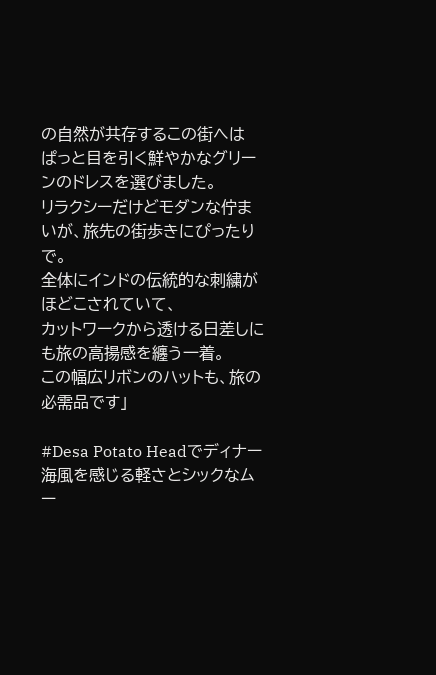の自然が共存するこの街へは
ぱっと目を引く鮮やかなグリーンのドレスを選びました。
リラクシーだけどモダンな佇まいが、旅先の街歩きにぴったりで。
全体にインドの伝統的な刺繍がほどこされていて、
カットワークから透ける日差しにも旅の高揚感を纏う一着。
この幅広リボンのハットも、旅の必需品です」

#Desa Potato Headでディナー
海風を感じる軽さとシックなムー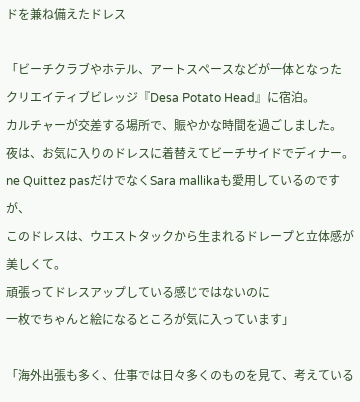ドを兼ね備えたドレス

「ビーチクラブやホテル、アートスペースなどが一体となった
クリエイティブビレッジ『Desa Potato Head』に宿泊。
カルチャーが交差する場所で、賑やかな時間を過ごしました。
夜は、お気に入りのドレスに着替えてビーチサイドでディナー。
ne Quittez pasだけでなくSara mallikaも愛用しているのですが、
このドレスは、ウエストタックから生まれるドレープと立体感が美しくて。
頑張ってドレスアップしている感じではないのに
一枚でちゃんと絵になるところが気に入っています」

「海外出張も多く、仕事では日々多くのものを見て、考えている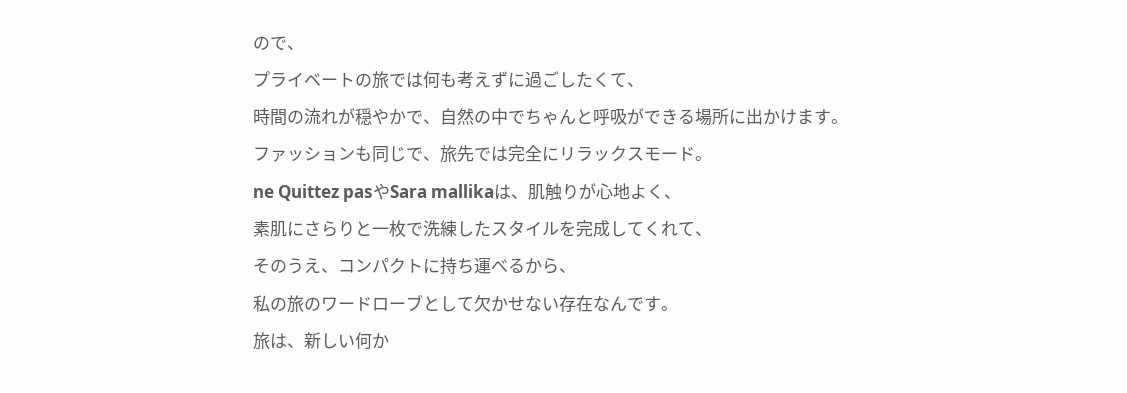ので、
プライベートの旅では何も考えずに過ごしたくて、
時間の流れが穏やかで、自然の中でちゃんと呼吸ができる場所に出かけます。
ファッションも同じで、旅先では完全にリラックスモード。
ne Quittez pasやSara mallikaは、肌触りが心地よく、
素肌にさらりと一枚で洗練したスタイルを完成してくれて、
そのうえ、コンパクトに持ち運べるから、
私の旅のワードローブとして欠かせない存在なんです。
旅は、新しい何か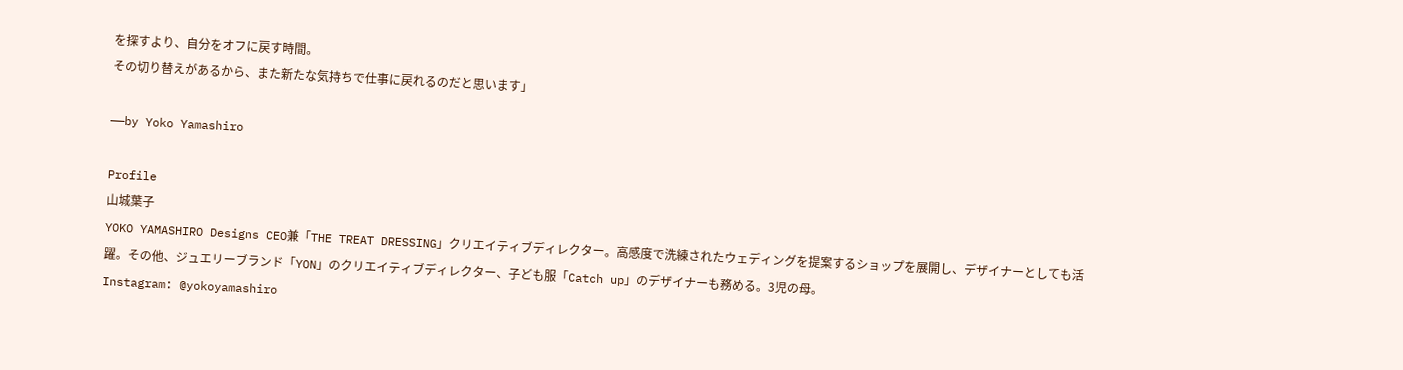を探すより、自分をオフに戻す時間。
その切り替えがあるから、また新たな気持ちで仕事に戻れるのだと思います」

——by Yoko Yamashiro

Profile
山城葉子
YOKO YAMASHIRO Designs CEO兼「THE TREAT DRESSING」クリエイティブディレクター。高感度で洗練されたウェディングを提案するショップを展開し、デザイナーとしても活躍。その他、ジュエリーブランド「YON」のクリエイティブディレクター、子ども服「Catch up」のデザイナーも務める。3児の母。
Instagram: @yokoyamashiro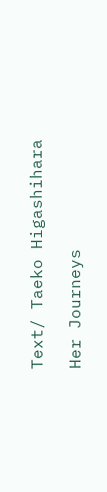Text/ Taeko Higashihara

Her Journeys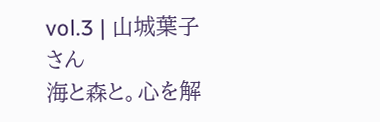vol.3 | 山城葉子さん
海と森と。心を解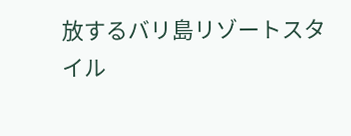放するバリ島リゾートスタイル